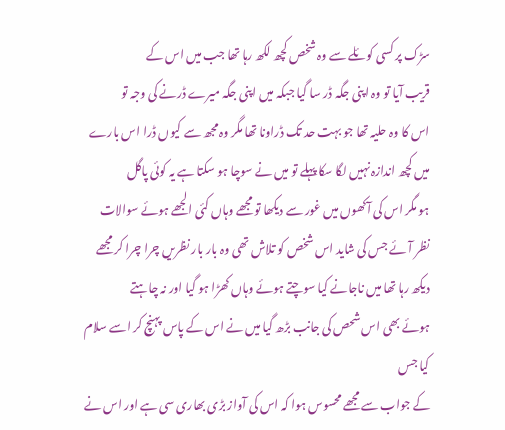سڑک پر کسی کوئلے سے وہ شخص کچھ لکھ رہا تھا جب میں اس کے
قریب آیا تو وہ اپنی جگہ ڈر سا گیا جبکہ میں اپنی جگہ میرے ڈرنے کی وجہ تو
اس کا وہ حلیہ تھا جو بہت حد تک ڈراونا تھا مگر وہ مجھ سے کیوں ڈرا اس بارے
میں کچھ اندازہ نہیں لگا سکا پہلے تو میں نے سوچا ہو سکتا ہے یہ کوئی پاگل
ہو مگر اس کی آکھوں میں غور سے دیکھا تو مجھے وہاں کئی الجھے ہوئے سوالات
نظر آئے جس کی شاید اس شخص کو تلاش تھی وہ بار بار نظریں چرا چرا کر مجھے
دیکھ رہا تھا میں ناجانے کیا سوچتے ہوئے وہاں کھڑا ہو گیا اور نہ چاہتے
ہوئے بھی اس شحص کی جانب بڑھ گیا میں نے اس کے پاس پہنچ کر اسے سلام کیا جس
کے جواب سے مجھے محسوس ہوا کہ اس کی آواز بڑی بھاری سی ہے اور اس نے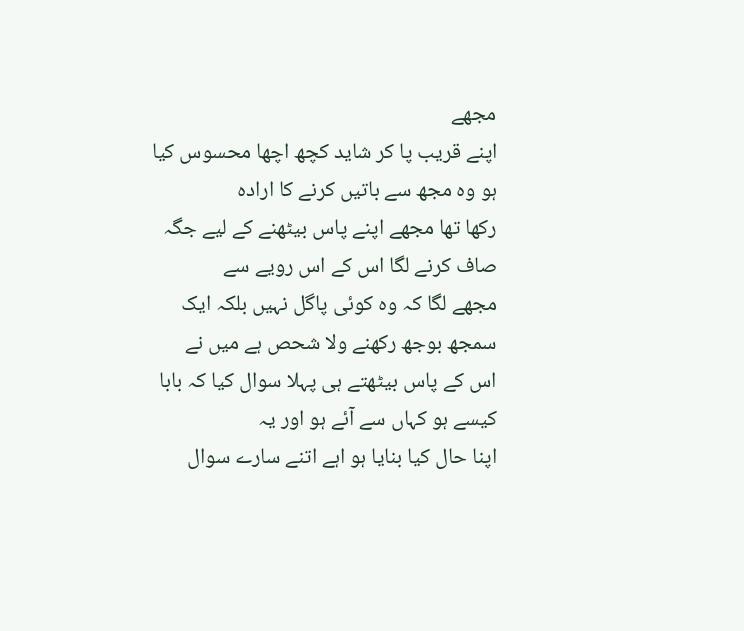مجھے
اپنے قریب پا کر شاید کچھ اچھا محسوس کیا ہو وہ مجھ سے باتیں کرنے کا ارادہ
رکھا تھا مجھے اپنے پاس بیٹھنے کے لیے جگہ صاف کرنے لگا اس کے اس رویے سے
مجھے لگا کہ وہ کوئی پاگل نہیں بلکہ ایک سمجھ بوجھ رکھنے ولا شحص ہے میں نے
اس کے پاس بیٹھتے ہی پہلا سوال کیا کہ بابا کیسے ہو کہاں سے آئے ہو اور یہ
اپنا حال کیا بنایا ہو اہے اتنے سارے سوال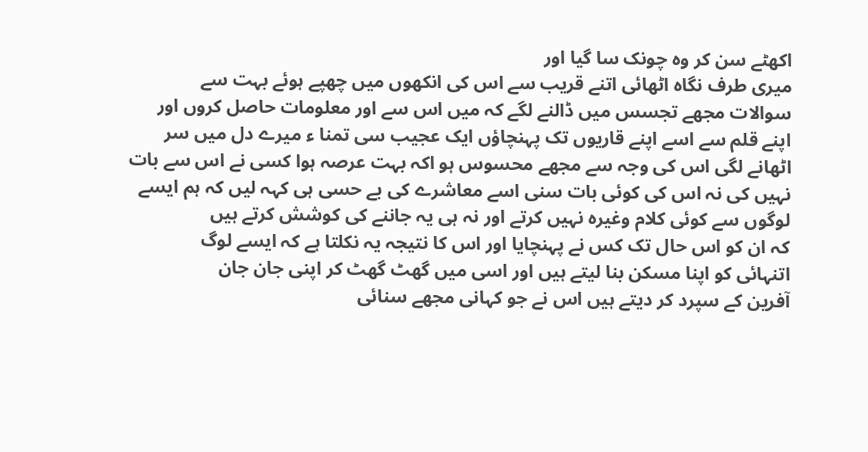اکھٹے سن کر وہ چونک سا گیا اور
میری طرف نگاہ اٹھائی اتنے قریب سے اس کی انکھوں میں چھپے ہوئے بہت سے
سوالات مجھے تجسس میں ڈالنے لگے کہ میں اس سے اور معلومات حاصل کروں اور
اپنے قلم سے اسے اپنے قاریوں تک پہنچاؤں ایک عجیب سی تمنا ء میرے دل میں سر
اٹھانے لگی اس کی وجہ سے مجھے محسوس ہو اکہ بہت عرصہ ہوا کسی نے اس سے بات
نہیں کی نہ اس کی کوئی بات سنی اسے معاشرے کی بے حسی ہی کہہ لیں کہ ہم ایسے
لوگوں سے کوئی کلام وغیرہ نہیں کرتے اور نہ ہی یہ جاننے کی کوشش کرتے ہیں
کہ ان کو اس حال تک کس نے پہنچایا اور اس کا نتیجہ یہ نکلتا ہے کہ ایسے لوگ
اتنہائی کو اپنا مسکن بنا لیتے ہیں اور اسی میں گھٹ گھٹ کر اپنی جان جان
آفرین کے سپرد کر دیتے ہیں اس نے جو کہانی مجھے سنائی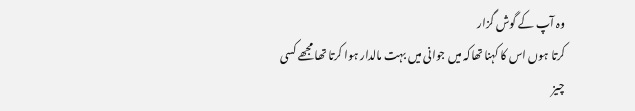وہ آپ کے گوش گزار
کرتا ہوں اس کا کہنا تھاکہ میں جوانی میں بہت مالدار ہوا کرتا تھا مجھے کسی
چیز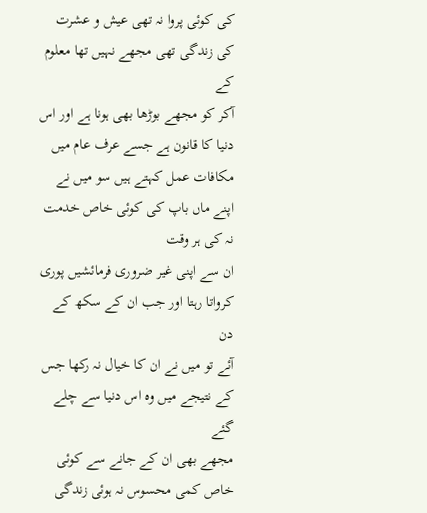کی کوئی پروا نہ تھی عیش و عشرت کی زندگی تھی مجھے نہیں تھا معلوم کے
آکر کو مجھے بوڑھا بھی ہونا ہے اور اس دنیا کا قانون ہے جسے عرف عام میں
مکافات عمل کہتے ہیں سو میں نے اپنے ماں باپ کی کوئی خاص خدمت نہ کی ہر وقت
ان سے اپنی غیر ضروری فرمائشیں پوری کرواتا رہتا اور جب ان کے سکھ کے دن
آئے تو میں نے ان کا خیال نہ رکھا جس کے نتیجے میں وہ اس دنیا سے چلے گئے
مجھے بھی ان کے جانے سے کوئی خاص کمی محسوس نہ ہوئی زندگی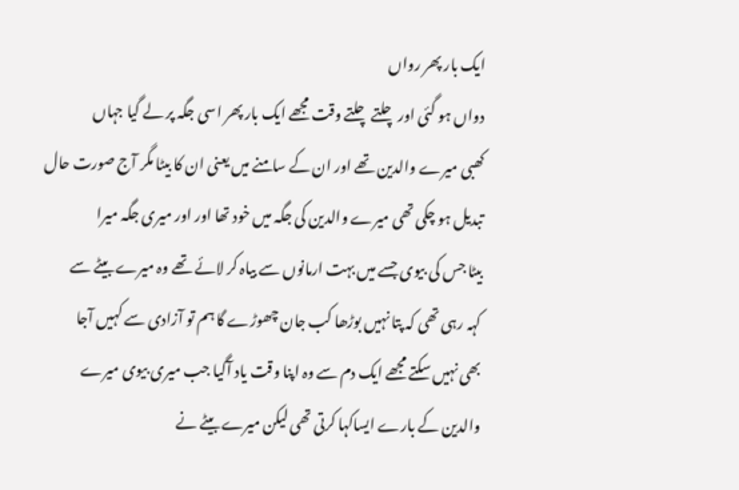ایک بار پھر رواں
دواں ہو گئی اور چلتے چلتے وقت مجھے ایک بار پھر اسی جگہ پر لے گیا جہاں
کھبی میرے والدین تھے اور ان کے سامنے میں یعنی ان کا بیٹا مگر آج صورت حال
تبدیل ہو چکی تھی میرے والدین کی جگہ میں خود تھا اور اور میری جگہ میرا
بیٹا جس کی بیوی جسے میں بہت ارمانوں سے بیاہ کر لائے تھے وہ میرے بیٹے سے
کہہ رہی تھی کہ پتا نہیں بوڑھا کب جان چھوڑے گا ہم تو آزادی سے کہیں آجا
بھی نہیں سکتے مجھے ایک دم سے وہ اپنا وقت یاد آگیا جب میری بیوی میرے
والدین کے بارے ایساکہا کرتی تھی لیکن میرے بیٹے نے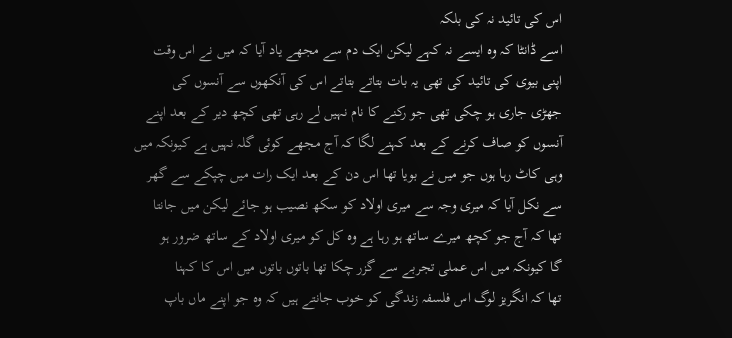اس کی تائید نہ کی بلکہ
اسے ڈانٹا کہ وہ ایسے نہ کہے لیکن ایک دم سے مجھے یاد آیا کہ میں نے اس وقت
اپنی بیوی کی تائید کی تھی یہ بات بتاتے بتاتے اس کی آنکھوں سے آنسوں کی
جھڑی جاری ہو چکی تھی جو رکنے کا نام نہیں لے رہی تھی کچھ دیر کے بعد اپنے
آنسوں کو صاف کرنے کے بعد کہنے لگا کہ آج مجھے کوئی گلہ نہیں ہے کیونکہ میں
وہی کاٹ رہا ہوں جو میں نے بویا تھا اس دن کے بعد ایک رات میں چپکے سے گھر
سے نکل آیا کہ میری وجہ سے میری اولاد کو سکھ نصیب ہو جائے لیکن میں جانتا
تھا کہ آج جو کچھ میرے ساتھ ہو رہا ہے وہ کل کو میری اولاد کے ساتھ ضرور ہو
گا کیونکہ میں اس عملی تجربے سے گزر چکا تھا باتوں باتوں میں اس کا کہنا
تھا کہ انگریز لوگ اس فلسفہ زندگی کو خوب جانتے ہیں کہ وہ جو اپنے ماں باپ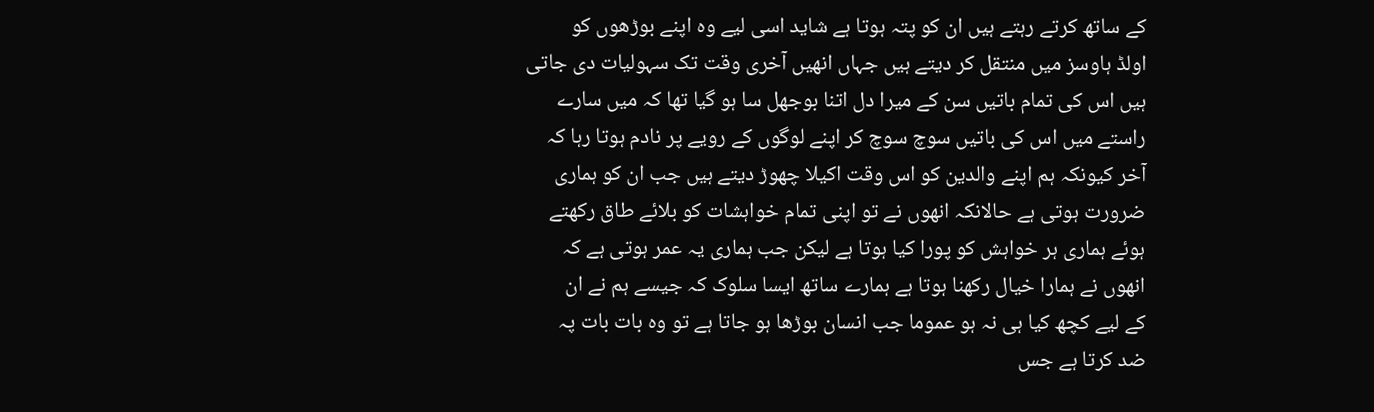کے ساتھ کرتے رہتے ہیں ان کو پتہ ہوتا ہے شاید اسی لیے وہ اپنے بوڑھوں کو
اولڈ ہاوسز میں منتقل کر دیتے ہیں جہاں انھیں آخری وقت تک سہولیات دی جاتی
ہیں اس کی تمام باتیں سن کے میرا دل اتنا بوجھل سا ہو گیا تھا کہ میں سارے
راستے میں اس کی باتیں سوچ سوچ کر اپنے لوگوں کے رویے پر نادم ہوتا رہا کہ
آخر کیونکہ ہم اپنے والدین کو اس وقت اکیلا چھوڑ دیتے ہیں جب ان کو ہماری
ضرورت ہوتی ہے حالانکہ انھوں نے تو اپنی تمام خواہشات کو بلائے طاق رکھتے
ہوئے ہماری ہر خواہش کو پورا کیا ہوتا ہے لیکن جب ہماری یہ عمر ہوتی ہے کہ
انھوں نے ہمارا خیال رکھنا ہوتا ہے ہمارے ساتھ ایسا سلوک کہ جیسے ہم نے ان
کے لیے کچھ کیا ہی نہ ہو عموما جب انسان بوڑھا ہو جاتا ہے تو وہ بات بات پہ
ضد کرتا ہے جس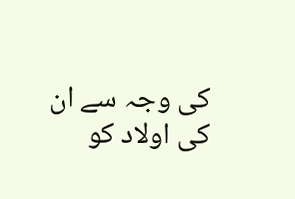کی وجہ سے ان کی اولاد کو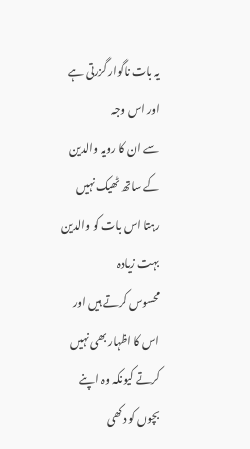یہ بات ناگوار گزرتی ہے اور اس وجہ
سے ان کا رویہ والدین کے ساتھ ٹھیک نہیں رہتا اس بات کو والدین بہت زیادہ
محسوس کرتے ہیں اور اس کا اظہار بھی نہیں کرتے کیونکہ وہ اپنے بچوں کو دکھی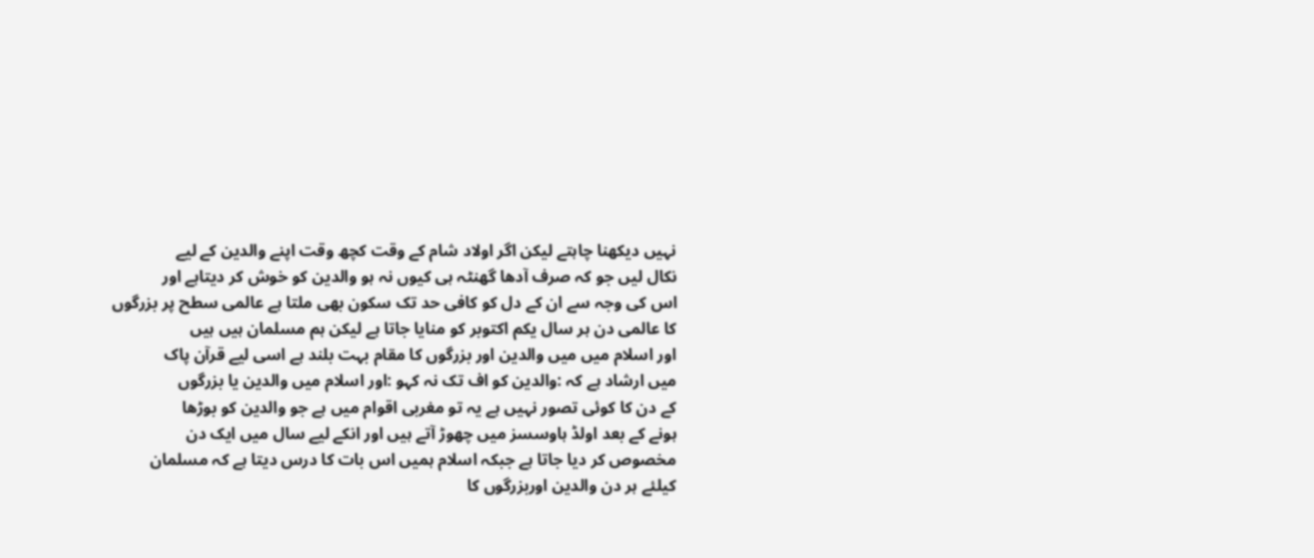نہیں دیکھنا چاہتے لیکن اگر اولاد شام کے وقت کچھ وقت اپنے والدین کے لیے
نکال لیں جو کہ صرف آدھا گھنٹہ ہی کیوں نہ ہو والدین کو خوش کر دیتاہے اور
اس کی وجہ سے ان کے دل کو کافی حد تک سکون بھی ملتا ہے عالمی سطح پر بزرگوں
کا عالمی دن ہر سال یکم اکتوبر کو منایا جاتا ہے لیکن ہم مسلمان ہیں ہیں
اور اسلام میں میں والدین اور بزرگوں کا مقام بہت بلند ہے اسی لیے قرآن پاک
میں ارشاد ہے کہ :والدین کو اف تک نہ کہو :اور اسلام میں والدین یا بزرگوں
کے دن کا کوئی تصور نہیں ہے یہ تو مغربی اقوام میں ہے جو والدین کو بوڑھا
ہونے کے بعد اولڈ ہاوسسز میں چھوڑ آتے ہیں اور انکے لیے سال میں ایک دن
مخصوص کر دیا جاتا ہے جبکہ اسلام ہمیں اس بات کا درس دیتا ہے کہ مسلمان
کیلئے ہر دن والدین اوربزرگوں کا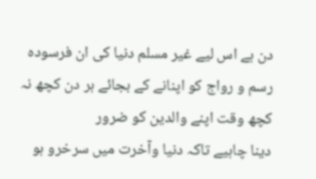دن ہے اس لیے غیر مسلم دنیا کی ان فرسودہ
رسم و رواج کو اپنانے کے بجائے ہر دن کچھ نہ کچھ وقت اپنے والدین کو ضرور
دینا چاہیے تاکہ دنیا وآخرت میں سرخرو ہو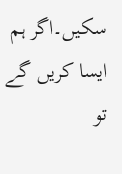سکیں۔اگر ہم ایسا کریں گے تو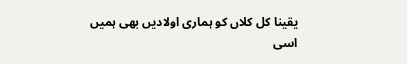یقینا کل کلاں کو ہماری اولادیں بھی ہمیں اسی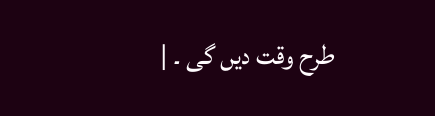طرح وقت دیں گی ۔ |